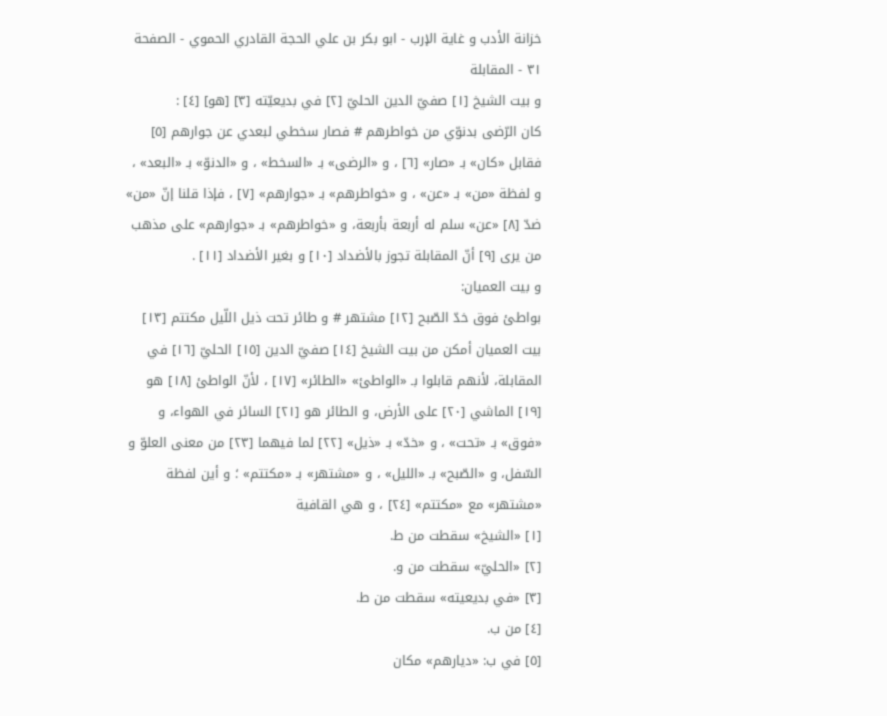خزانة الأدب و غاية الإرب - ابو بكر بن علي الحجة القادري الحموي - الصفحة ٣١ - المقابلة
و بيت الشيخ [١] صفيّ الدين الحليّ [٢] في بديعيّته [٣] [هو] [٤] :
كان الرّضى بدنوّي من خواطرهم # فصار سخطي لبعدي عن جوارهم [٥]
فقابل «كان» بـ «صار» [٦] ، و «الرضى» بـ «السخط» ، و «الدنوّ» بـ «البعد» ، و لفظة «من» بـ «عن» ، و «خواطرهم» بـ «جوارهم» [٧] ، فإذا قلنا إنّ «من» ضدّ [٨] «عن» سلم له أربعة بأربعة، و «خواطرهم» بـ «جوارهم» على مذهب من يرى [٩] أنّ المقابلة تجوز بالأضداد [١٠] و بغير الأضداد [١١] .
و بيت العميان:
بواطئ فوق خدّ الصّبح [١٢] مشتهر # و طائر تحت ذيل اللّيل مكتتم [١٣]
بيت العميان أمكن من بيت الشيخ [١٤] صفيّ الدين [١٥] الحليّ [١٦] في المقابلة، لأنهم قابلوا بـ «الواطئ» «الطائر» [١٧] ، لأنّ الواطئ [١٨] هو [١٩] الماشي [٢٠] على الأرض، و الطائر هو [٢١] السائر في الهواء، و «فوق» بـ «تحت» ، و «خدّ» بـ «ذيل» [٢٢] لما فيهما [٢٣] من معنى العلوّ و السّفل، و «الصّبح» بـ «الليل» ، و «مشتهر» بـ «مكتتم» ؛ و أين لفظة «مشتهر» مع «مكتتم» [٢٤] ، و هي القافية
[١] «الشيخ» سقطت من ط.
[٢] «الحليّ» سقطت من و.
[٣] «في بديعيته» سقطت من ط.
[٤] من ب.
[٥] في ب: «ديارهم» مكان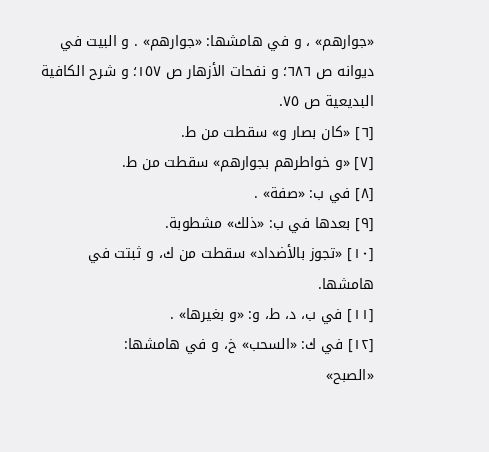«جوارهم» ، و في هامشها: «جوارهم» . و البيت في ديوانه ص ٦٨٦؛ و نفحات الأزهار ص ١٥٧؛ و شرح الكافية البديعية ص ٧٥.
[٦] «كان بصار و» سقطت من ط.
[٧] «و خواطرهم بجوارهم» سقطت من ط.
[٨] في ب: «صفة» .
[٩] بعدها في ب: «ذلك» مشطوبة.
[١٠] «تجوز بالأضداد» سقطت من ك، و ثبتت في هامشها.
[١١] في ب، د، ط، و: «و بغيرها» .
[١٢] في ك: «السحب» خ، و في هامشها:
«الصبح»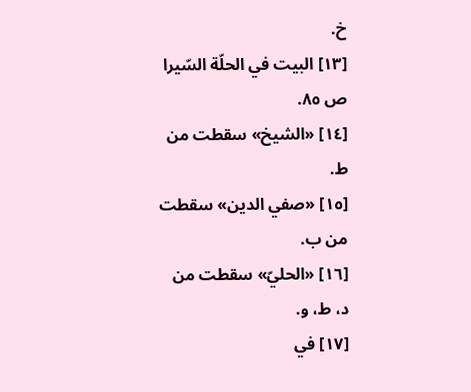خ.
[١٣] البيت في الحلّة السّيرا ص ٨٥.
[١٤] «الشيخ» سقطت من ط.
[١٥] «صفي الدين» سقطت من ب.
[١٦] «الحليّ» سقطت من د، ط، و.
[١٧] في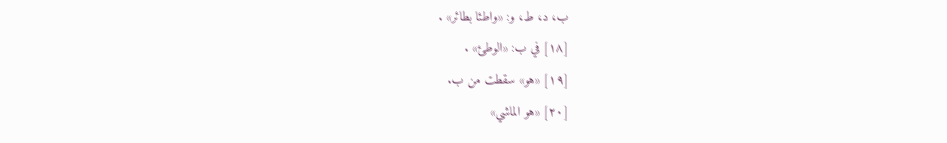ب، د، ط، و: «واطئا بطائر» .
[١٨] في ب: «الوطئ» .
[١٩] «هو» سقطت من ب.
[٢٠] «هو الماشي»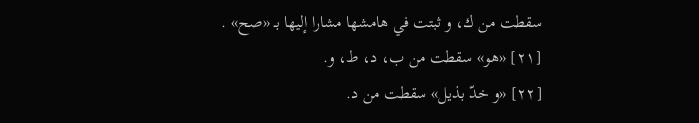سقطت من ك، و ثبتت في هامشها مشارا إليها بـ «صح» .
[٢١] «هو» سقطت من ب، د، ط، و.
[٢٢] «و خدّ بذيل» سقطت من د.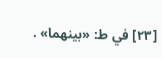[٢٣] في ط: «بينهما» .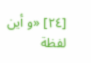[٢٤] «و أين لفظة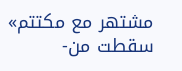مشتهر مع مكتتم» سقطت من-